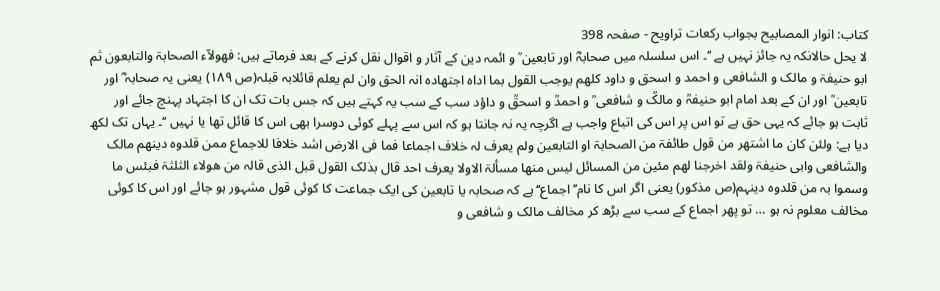کتاب: انوار المصابیح بجواب رکعات تراویح - صفحہ 398
لا یحل حالانکہ یہ جائز نہیں ہے ‘‘۔ اس سلسلہ میں صحابہؓ اور تابعین ؒ و ائمہ دین کے آثار و اقوال نقل کرنے کے بعد فرماتے ہیں: فھولآء الصحابۃ والتابعون ثم ابو حنیفۃ و مالک و الشافعی و احمد و اسحق و داود کلھم یوجب القول بما اداہ اجتھادہ انہ الحق وان لم یعلم قائلابہ قبلہ(ص ۱۸۹) یعنی یہ صحابہ ؓ اور تابعین ؒ اور ان کے بعد امام ابو حنیفہؒ و مالکؒ و شافعی ؒ و احمدؒ و اسحقؒ و داؤد سب کے سب یہ کہتے ہیں کہ جس بات تک ان کا اجتہاد پہنچ جائے اور ثابت ہو جائے کہ یہی حق ہے تو اس پر اس کی اتباع واجب ہے اگرچہ یہ نہ جانتا ہو کہ اس سے پہلے کوئی دوسرا بھی اس کا قائل تھا یا نہیں ‘‘۔ یہاں تک لکھ دیا ہے: ولئن کان ما اشتھر من قول طائفۃ من الصحابۃ او التابعین ولم یعرف لہ خلاف اجماعا فما فی الارض اشد خلافا للاجماع ممن قلدوہ دینھم مالک والشافعی وابی حنیفۃ ولقد اخرجنا لھم مئین من المسائل لیس منھا مسألۃ الاولا یعرف احد قال بذلک القول قبل الذی قالہ من ھولاء الثلثۃ فبئس ما وسموا بہ من قلدوہ دینہم(ص مذکور) یعنی اگر اس کا نام’’اجماع‘‘ہے کہ صحابہ یا تابعین کی ایک جماعت کا کوئی قول مشہور ہو جائے اور اس کا کوئی مخالف معلوم نہ ہو … تو پھر اجماع کے سب سے بڑھ کر مخالف مالک و شافعی و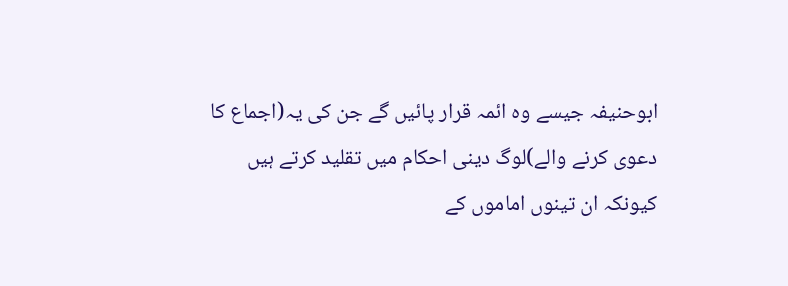ابوحنیفہ جیسے وہ ائمہ قرار پائیں گے جن کی یہ(اجماع کا دعوی کرنے والے)لوگ دینی احکام میں تقلید کرتے ہیں کیونکہ ان تینوں اماموں کے